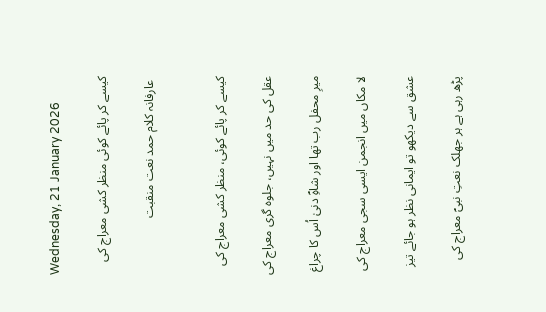Wednesday, 21 January 2026

کیسے کر پائے کوئی منظر کشی معراج کی

 عارفانہ کلام حمد نعت منقبت


کیسے کر پائے کوئی، منظر کشی معراج کی

عقل کی حد میں نہیں، جلوہ گری معراج کی

میرِ محفل رب تھا اور شاہِؐ دنیٰ اُس کا چراغ

لا مکاں میں انجمن ایسی سجی معراج کی

عشق سے دیکھو تو ایمانی نظر ہو جائے تیز

پڑھ رہی ہے ہر جھلک نعتِ نبیؐ معراج کی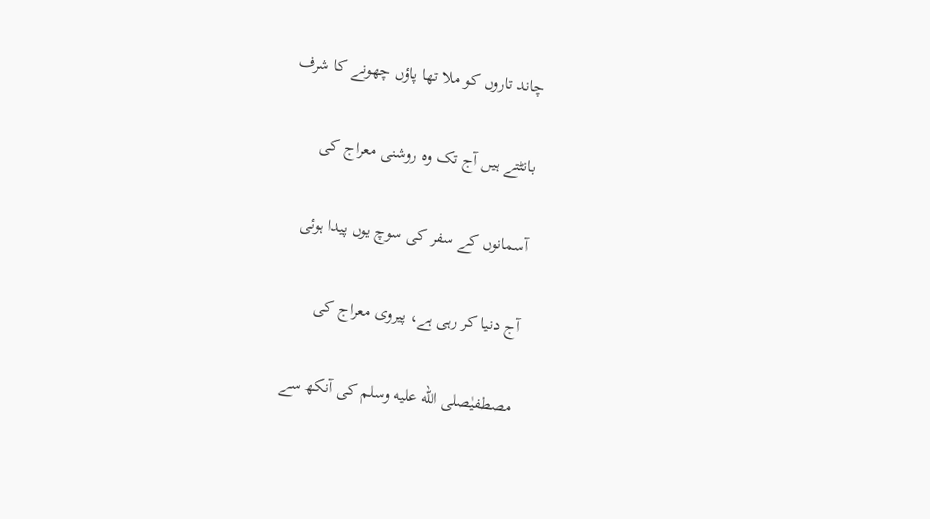چاند تاروں کو ملا تھا پاؤں چھونے کا شرف

بانٹتے ہیں آج تک وہ روشنی معراج کی

آسمانوں کے سفر کی سوچ یوں پیدا ہوئی

آج دنیا کر رہی ہے، پیروی معراج کی

مصطفیٰصلى الله عليه وسلم کی آنکھ سے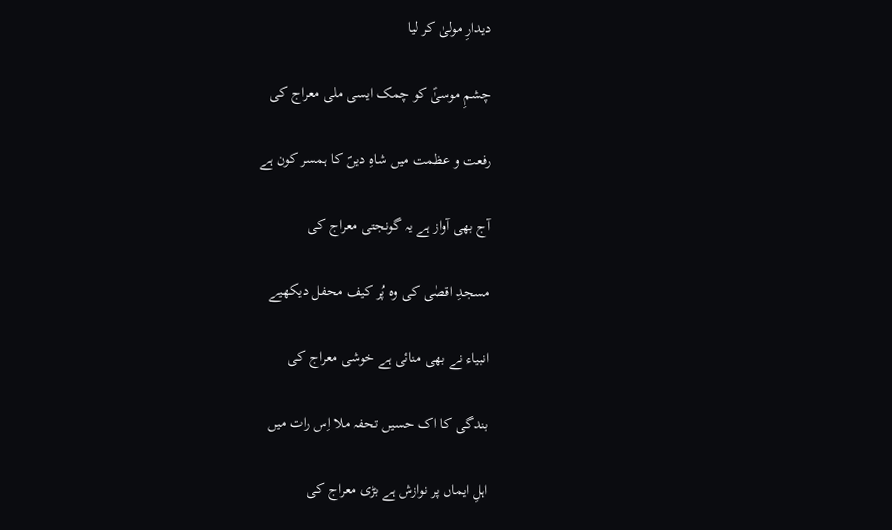دیدارِ مولیٰ کر لیا

چشمِ موسیٰؑ کو چمک ایسی ملی معراج کی

رفعت و عظمت میں شاہِ دیںؐ کا ہمسر کون ہے

آج بھی آواز ہے یہ گونجتی معراج کی

مسجدِ اقصٰی کی وہ پُر کیف محفل دیکھیے

انبیاء نے بھی منائی ہے خوشی معراج کی

بندگی کا اک حسیں تحفہ ملا اِس رات میں

اہلِ ایماں پر نوازش ہے بڑی معراج کی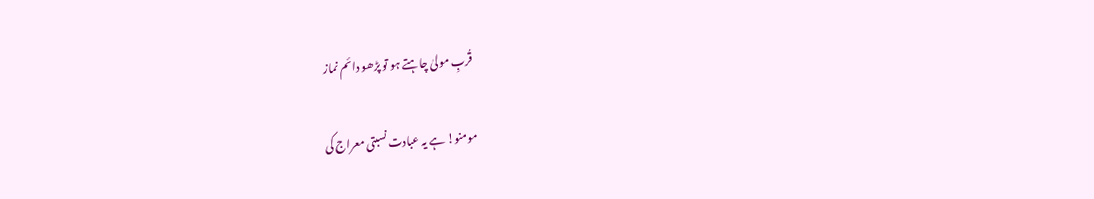قُربِ مولیٰ چاہتے ہو تو پڑھو دائم نماز

مومنو! ہے یہ عبادت نسبتی معراج کی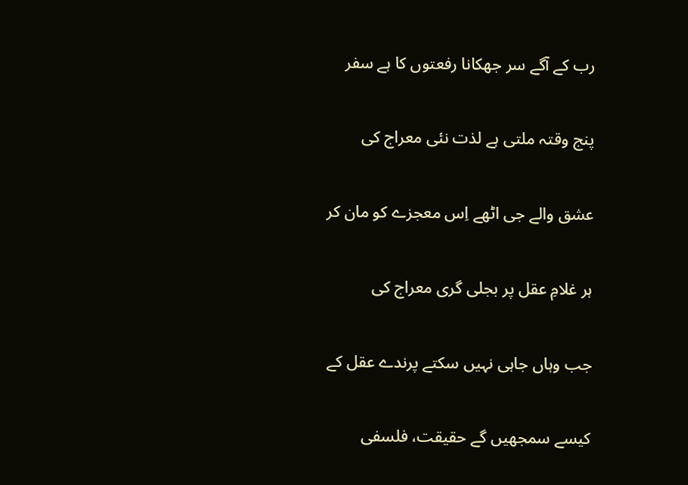رب کے آگے سر جھکانا رفعتوں کا ہے سفر

پنج وقتہ ملتی ہے لذت نئی معراج کی

عشق والے جی اٹھے اِس معجزے کو مان کر

ہر غلامِ عقل پر بجلی گری معراج کی

جب وہاں جاہی نہیں سکتے پرندے عقل کے

کیسے سمجھیں گے حقیقت، فلسفی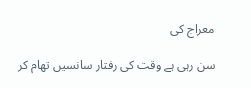معراج کی

سن رہی ہے وقت کی رفتار سانسیں تھام کر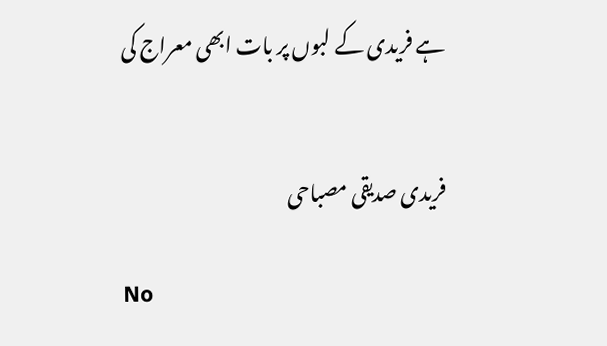ہے فریدی کے لبوں پر بات ابھی معراج کی


فریدی صدیقی مصباحی

No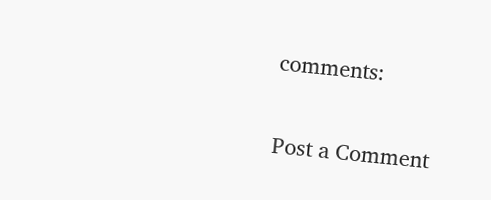comments:

Post a Comment